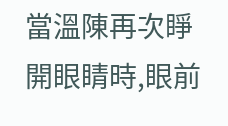當溫陳再次睜開眼睛時,眼前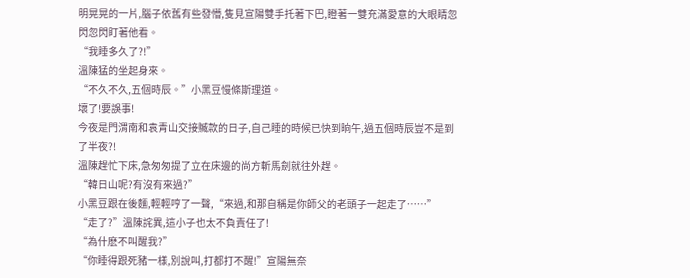明晃晃的一片,腦子依舊有些發懵,隻見宣陽雙手托著下巴,瞪著一雙充滿愛意的大眼睛忽閃忽閃盯著他看。
“我睡多久了?!”
溫陳猛的坐起身來。
“不久不久,五個時辰。”小黑豆慢條斯理道。
壞了!要誤事!
今夜是門渭南和袁青山交接贓款的日子,自己睡的時候已快到晌午,過五個時辰豈不是到了半夜?!
溫陳趕忙下床,急匆匆提了立在床邊的尚方斬馬劍就往外趕。
“韓日山呢?有沒有來過?”
小黑豆跟在後麵,輕輕哼了一聲,“來過,和那自稱是你師父的老頭子一起走了……”
“走了?”溫陳詫異,這小子也太不負責任了!
“為什麽不叫醒我?”
“你睡得跟死豬一樣,別說叫,打都打不醒!”宣陽無奈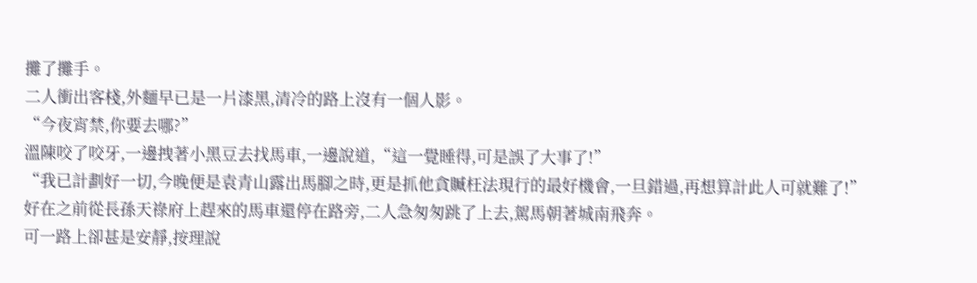攤了攤手。
二人衝出客棧,外麵早已是一片漆黑,清冷的路上沒有一個人影。
“今夜宵禁,你要去哪?”
溫陳咬了咬牙,一邊拽著小黑豆去找馬車,一邊說道,“這一覺睡得,可是誤了大事了!”
“我已計劃好一切,今晚便是袁青山露出馬腳之時,更是抓他貪贓枉法現行的最好機會,一旦錯過,再想算計此人可就難了!”
好在之前從長孫天祿府上趕來的馬車還停在路旁,二人急匆匆跳了上去,駕馬朝著城南飛奔。
可一路上卻甚是安靜,按理說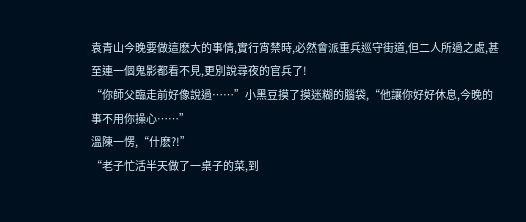袁青山今晚要做這麽大的事情,實行宵禁時,必然會派重兵巡守街道,但二人所過之處,甚至連一個鬼影都看不見,更別說尋夜的官兵了!
“你師父臨走前好像說過……”小黑豆摸了摸迷糊的腦袋,“他讓你好好休息,今晚的事不用你操心……”
溫陳一愣,“什麽?!”
“老子忙活半天做了一桌子的菜,到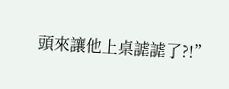頭來讓他上桌謔謔了?!”